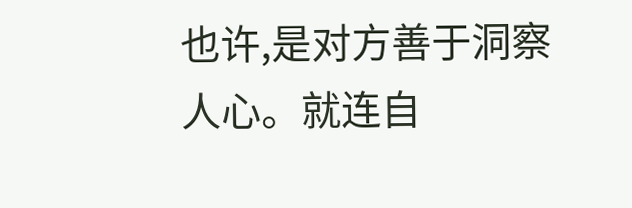也许,是对方善于洞察人心。就连自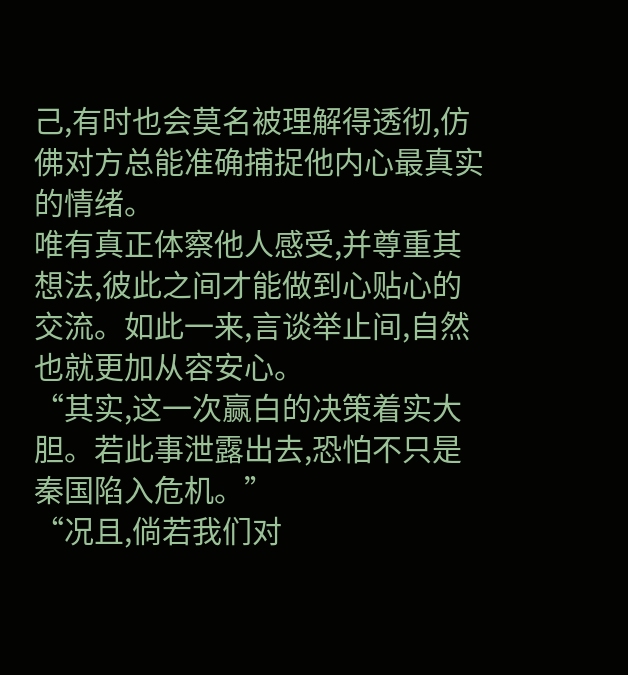己,有时也会莫名被理解得透彻,仿佛对方总能准确捕捉他内心最真实的情绪。
唯有真正体察他人感受,并尊重其想法,彼此之间才能做到心贴心的交流。如此一来,言谈举止间,自然也就更加从容安心。
“其实,这一次赢白的决策着实大胆。若此事泄露出去,恐怕不只是秦国陷入危机。”
“况且,倘若我们对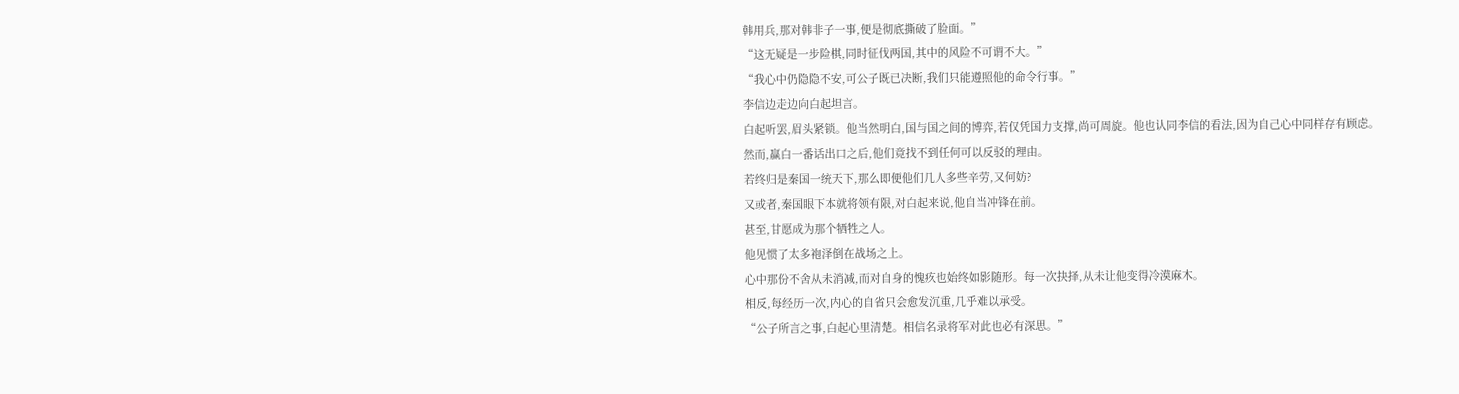韩用兵,那对韩非子一事,便是彻底撕破了脸面。”
“这无疑是一步险棋,同时征伐两国,其中的风险不可谓不大。”
“我心中仍隐隐不安,可公子既已决断,我们只能遵照他的命令行事。”
李信边走边向白起坦言。
白起听罢,眉头紧锁。他当然明白,国与国之间的博弈,若仅凭国力支撑,尚可周旋。他也认同李信的看法,因为自己心中同样存有顾虑。
然而,赢白一番话出口之后,他们竟找不到任何可以反驳的理由。
若终归是秦国一统天下,那么即便他们几人多些辛劳,又何妨?
又或者,秦国眼下本就将领有限,对白起来说,他自当冲锋在前。
甚至,甘愿成为那个牺牲之人。
他见惯了太多袍泽倒在战场之上。
心中那份不舍从未消减,而对自身的愧疚也始终如影随形。每一次抉择,从未让他变得冷漠麻木。
相反,每经历一次,内心的自省只会愈发沉重,几乎难以承受。
“公子所言之事,白起心里清楚。相信名录将军对此也必有深思。”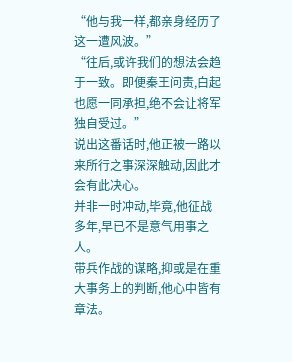“他与我一样,都亲身经历了这一遭风波。”
“往后,或许我们的想法会趋于一致。即便秦王问责,白起也愿一同承担,绝不会让将军独自受过。”
说出这番话时,他正被一路以来所行之事深深触动,因此才会有此决心。
并非一时冲动,毕竟,他征战多年,早已不是意气用事之人。
带兵作战的谋略,抑或是在重大事务上的判断,他心中皆有章法。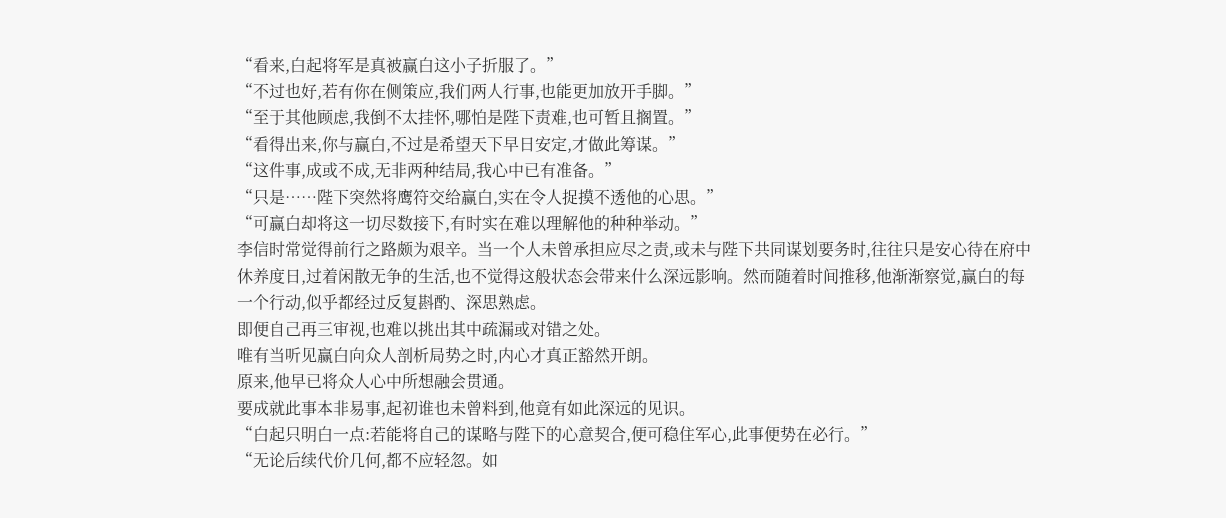“看来,白起将军是真被赢白这小子折服了。”
“不过也好,若有你在侧策应,我们两人行事,也能更加放开手脚。”
“至于其他顾虑,我倒不太挂怀,哪怕是陛下责难,也可暂且搁置。”
“看得出来,你与赢白,不过是希望天下早日安定,才做此筹谋。”
“这件事,成或不成,无非两种结局,我心中已有准备。”
“只是……陛下突然将鹰符交给赢白,实在令人捉摸不透他的心思。”
“可赢白却将这一切尽数接下,有时实在难以理解他的种种举动。”
李信时常觉得前行之路颇为艰辛。当一个人未曾承担应尽之责,或未与陛下共同谋划要务时,往往只是安心待在府中休养度日,过着闲散无争的生活,也不觉得这般状态会带来什么深远影响。然而随着时间推移,他渐渐察觉,赢白的每一个行动,似乎都经过反复斟酌、深思熟虑。
即便自己再三审视,也难以挑出其中疏漏或对错之处。
唯有当听见赢白向众人剖析局势之时,内心才真正豁然开朗。
原来,他早已将众人心中所想融会贯通。
要成就此事本非易事,起初谁也未曾料到,他竟有如此深远的见识。
“白起只明白一点:若能将自己的谋略与陛下的心意契合,便可稳住军心,此事便势在必行。”
“无论后续代价几何,都不应轻忽。如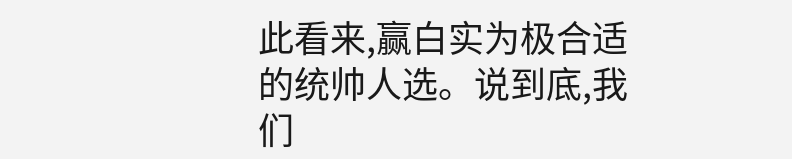此看来,赢白实为极合适的统帅人选。说到底,我们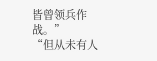皆曾领兵作战。”
“但从未有人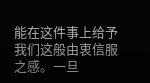能在这件事上给予我们这般由衷信服之感。一旦